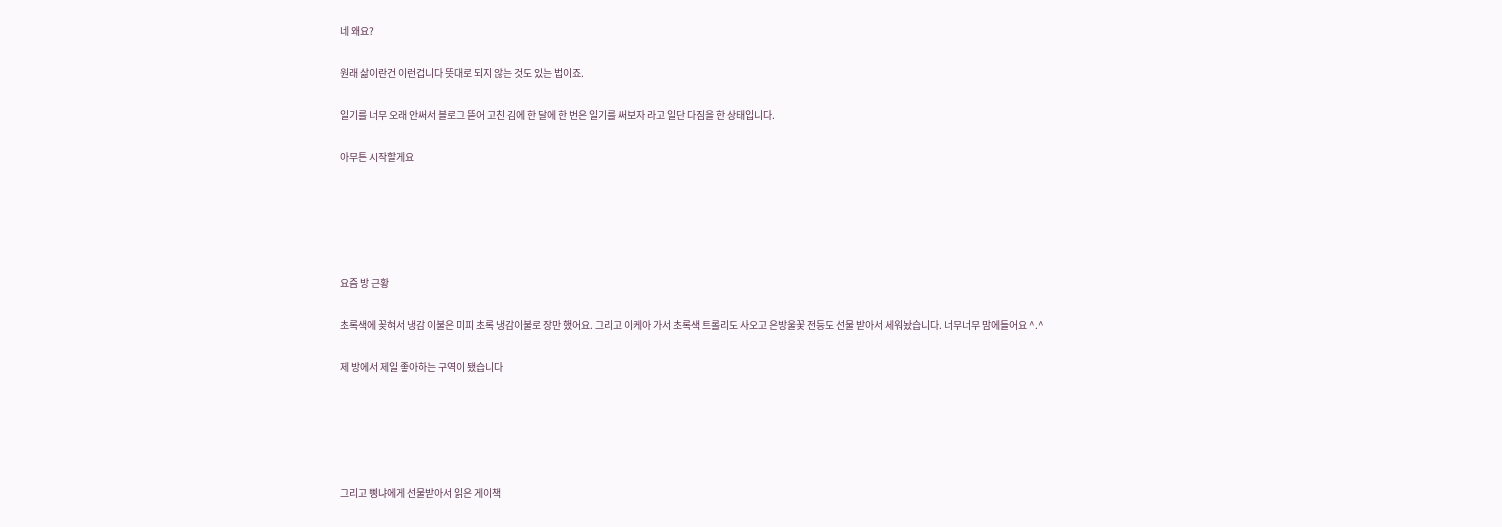네 왜요?

원래 삶이란건 이런겁니다 뜻대로 되지 않는 것도 있는 법이죠.

일기를 너무 오래 안써서 블로그 뜯어 고친 김에 한 달에 한 번은 일기를 써보자 라고 일단 다짐을 한 상태입니다.

아무튼 시작할게요





요즘 방 근황

초록색에 꽂혀서 냉감 이불은 미피 초록 냉감이불로 장만 했어요. 그리고 이케아 가서 초록색 트롤리도 사오고 은방울꽃 전등도 선물 받아서 세워놨습니다. 너무너무 맘에들어요 ^.^

제 방에서 제일 좋아하는 구역이 됐습니다





그리고 삥냐에게 선물받아서 읽은 게이책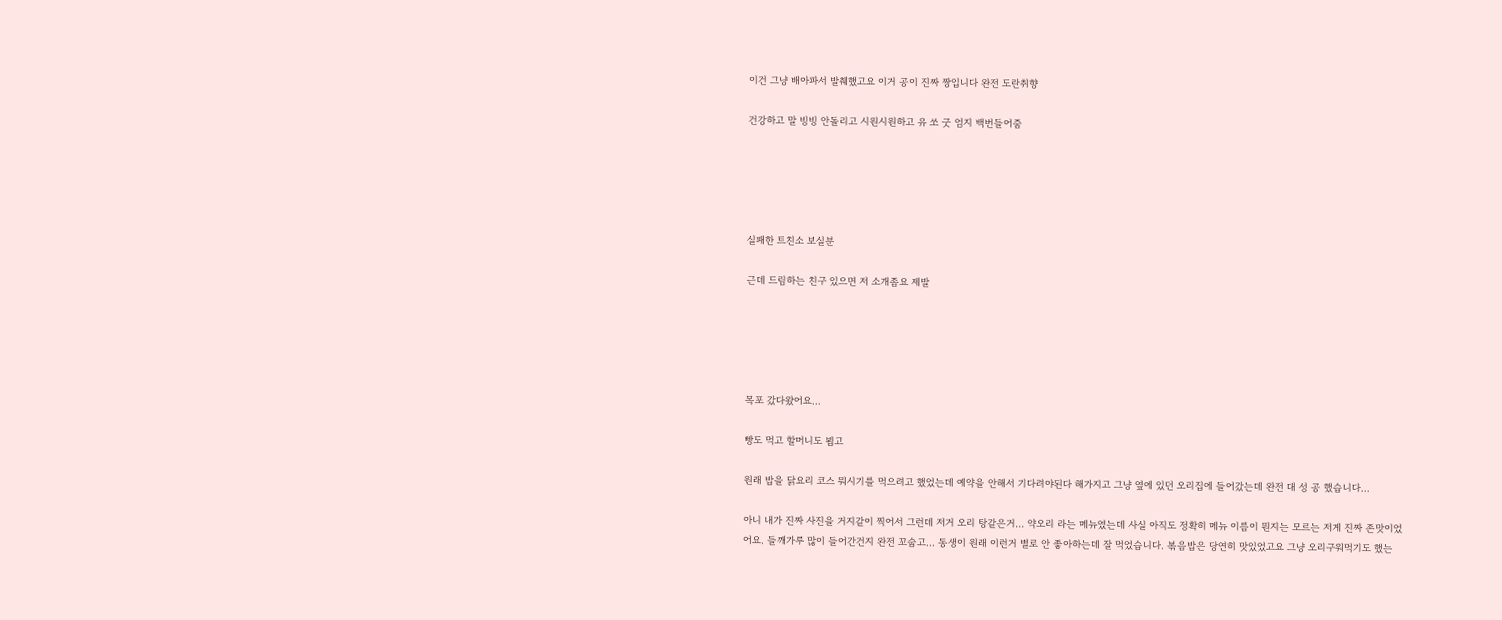이건 그냥 배아파서 발췌했고요 이거 공이 진짜 짱입니다 완전 도란취향

건강하고 말 빙빙 안돌리고 시원시원하고 유 쏘 굿 엄지 백번들어줌





실패한 트친소 보실분

근데 드림하는 친구 있으면 저 소개좀요 제발





목포 갔다왔어요...

빵도 먹고 할머니도 뵙고

원래 밥을 닭요리 코스 뭐시기를 먹으려고 했었는데 예약을 안해서 기다려야된다 해가지고 그냥 옆에 있던 오리집에 들어갔는데 완전 대 성 공 했습니다...

아니 내가 진짜 사진을 거지같이 찍어서 그런데 저거 오리 탕같은거... 약오리 라는 메뉴였는데 사실 아직도 정확히 메뉴 이름이 뭔지는 모르는 저게 진짜 존맛이었어요. 들깨가루 많이 들어간건지 완전 꼬숩고... 동생이 원래 이런거 별로 안 좋아하는데 잘 먹었습니다. 볶음밥은 당연히 맛있었고요 그냥 오리구워먹기도 했는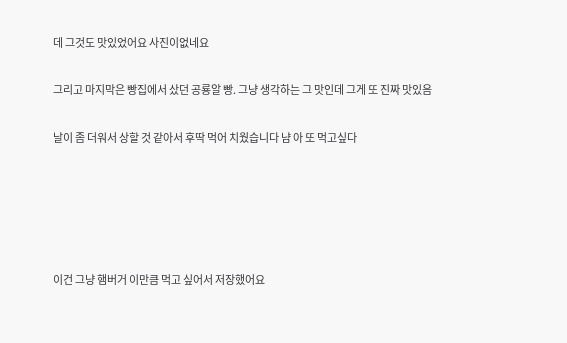데 그것도 맛있었어요 사진이없네요

그리고 마지막은 빵집에서 샀던 공룡알 빵. 그냥 생각하는 그 맛인데 그게 또 진짜 맛있음

날이 좀 더워서 상할 것 같아서 후딱 먹어 치웠습니다 냠 아 또 먹고싶다





이건 그냥 햄버거 이만큼 먹고 싶어서 저장했어요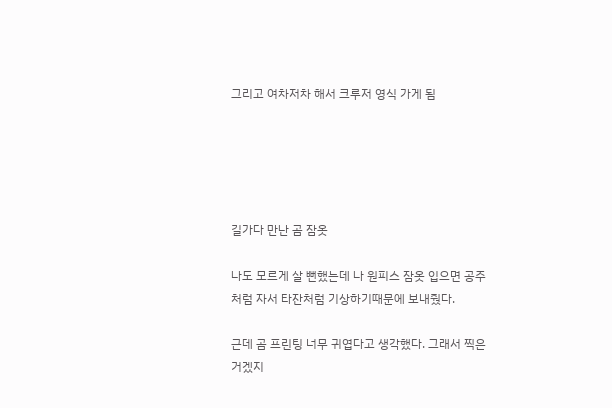그리고 여차저차 해서 크루저 영식 가게 됨





길가다 만난 곰 잠옷

나도 모르게 살 뻔했는데 나 원피스 잠옷 입으면 공주처럼 자서 타잔처럼 기상하기때문에 보내줬다.

근데 곰 프린팅 너무 귀엽다고 생각했다. 그래서 찍은거겠지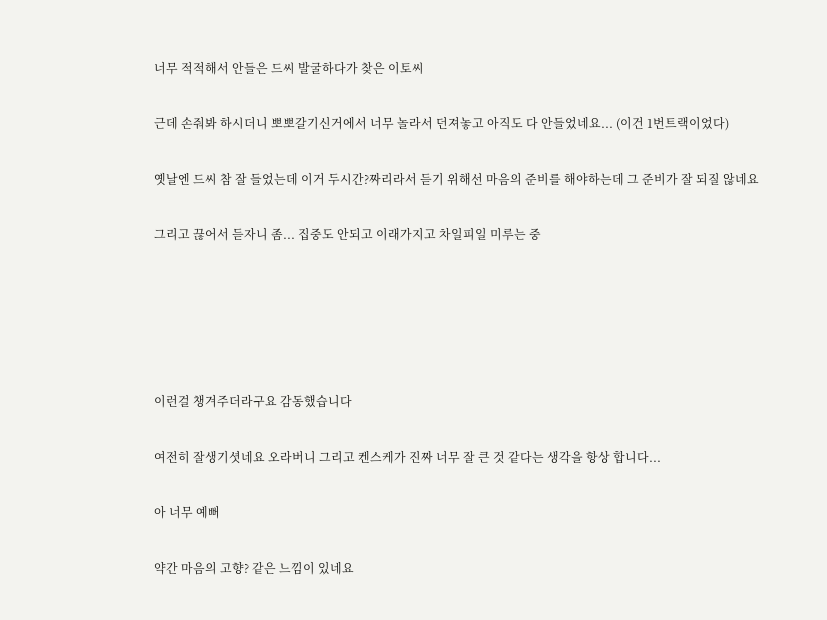너무 적적해서 안들은 드씨 발굴하다가 찾은 이토씨

근데 손줘봐 하시더니 뽀뽀갈기신거에서 너무 놀라서 던져놓고 아직도 다 안들었네요... (이건 1번트랙이었다)

옛날엔 드씨 참 잘 들었는데 이거 두시간?짜리라서 듣기 위해선 마음의 준비를 해야하는데 그 준비가 잘 되질 않네요

그리고 끊어서 듣자니 좀... 집중도 안되고 이래가지고 차일피일 미루는 중





이런걸 챙겨주더라구요 감동했습니다

여전히 잘생기셧네요 오라버니 그리고 켄스케가 진짜 너무 잘 큰 것 같다는 생각을 항상 합니다...

아 너무 예뻐

약간 마음의 고향? 같은 느낌이 있네요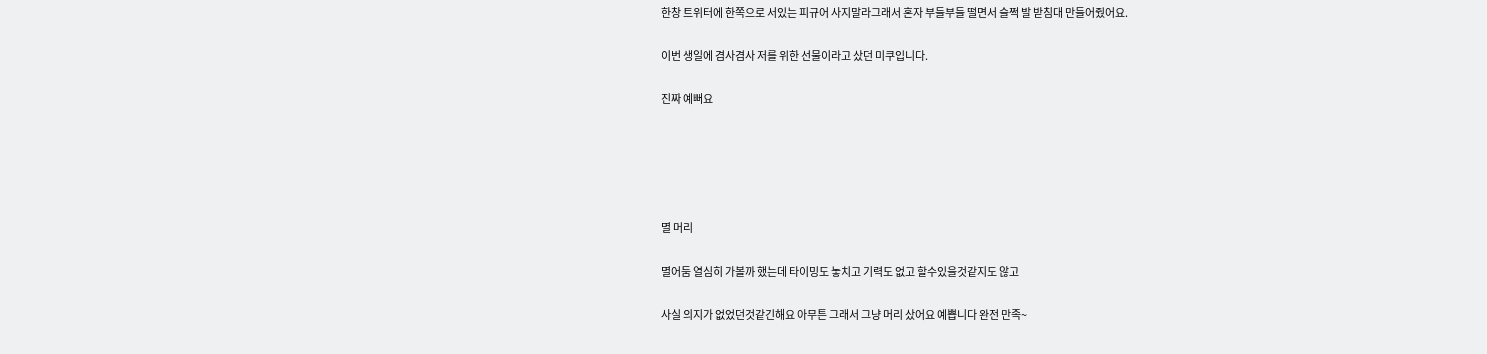한창 트위터에 한쪽으로 서있는 피규어 사지말라그래서 혼자 부들부들 떨면서 슬쩍 발 받침대 만들어줬어요.

이번 생일에 겸사겸사 저를 위한 선물이라고 샀던 미쿠입니다.

진짜 예뻐요





멸 머리

멸어둠 열심히 가볼까 했는데 타이밍도 놓치고 기력도 없고 할수있을것같지도 않고

사실 의지가 없었던것같긴해요 아무튼 그래서 그냥 머리 샀어요 예쁩니다 완전 만족~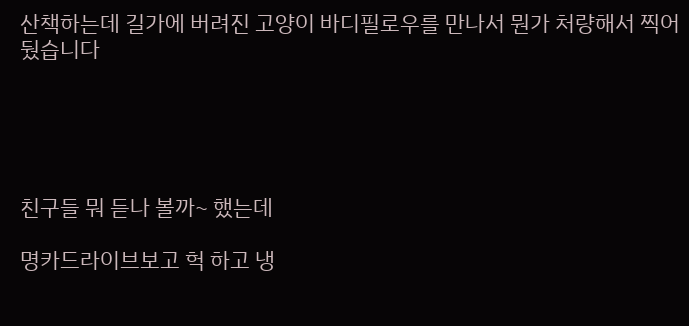산책하는데 길가에 버려진 고양이 바디필로우를 만나서 뭔가 처량해서 찍어뒀습니다





친구들 뭐 듣나 볼까~ 했는데

명카드라이브보고 헉 하고 냉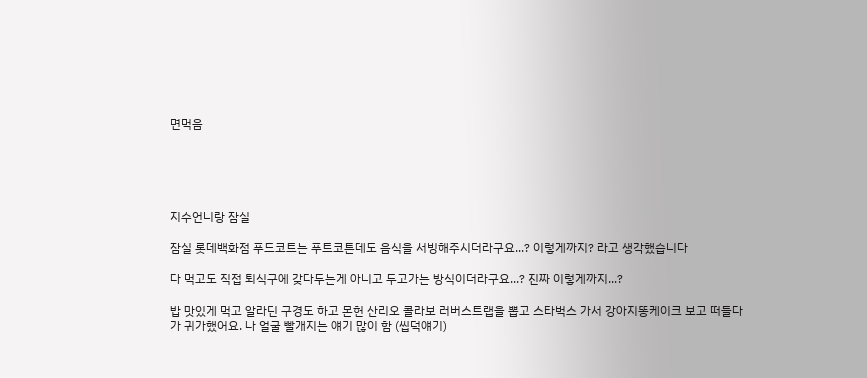면먹음





지수언니랑 잠실

잠실 롯데백화점 푸드코트는 푸트코튼데도 음식을 서빙해주시더라구요...? 이렇게까지? 라고 생각했습니다

다 먹고도 직접 퇴식구에 갖다두는게 아니고 두고가는 방식이더라구요...? 진짜 이렇게까지...?

밥 맛있게 먹고 알라딘 구경도 하고 몬헌 산리오 콜라보 러버스트랩을 뽑고 스타벅스 가서 강아지똥케이크 보고 떠들다가 귀가했어요. 나 얼굴 빨개지는 얘기 많이 함 (씹덕얘기)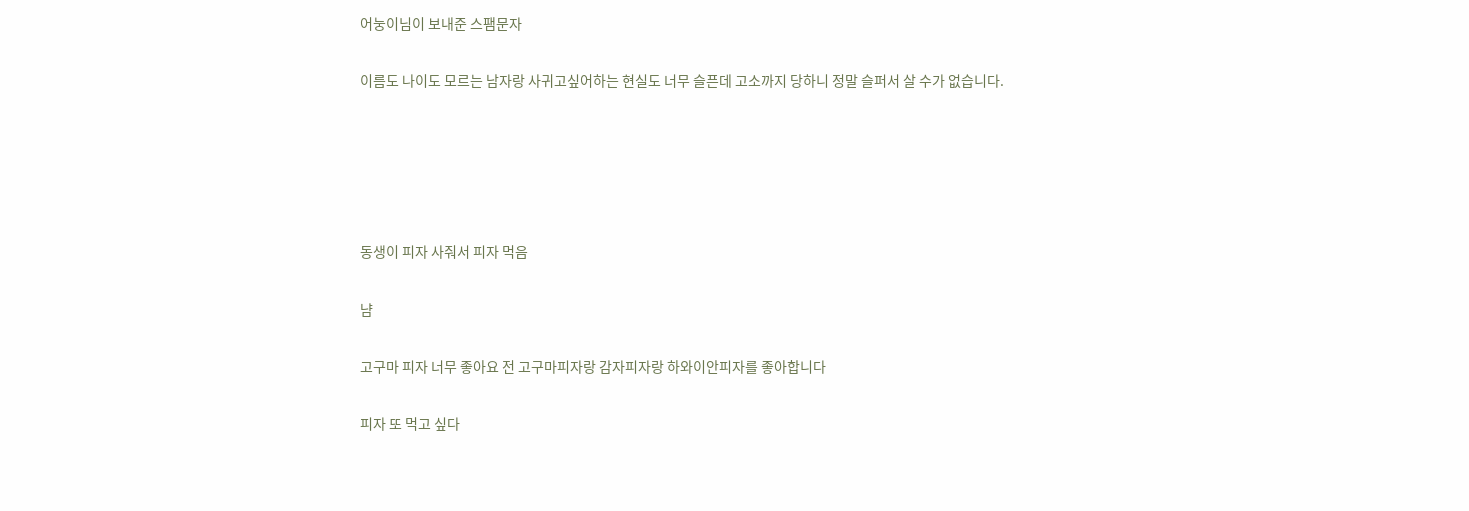어눙이님이 보내준 스팸문자

이름도 나이도 모르는 남자랑 사귀고싶어하는 현실도 너무 슬픈데 고소까지 당하니 정말 슬퍼서 살 수가 없습니다.





동생이 피자 사줘서 피자 먹음

냠

고구마 피자 너무 좋아요 전 고구마피자랑 감자피자랑 하와이안피자를 좋아합니다

피자 또 먹고 싶다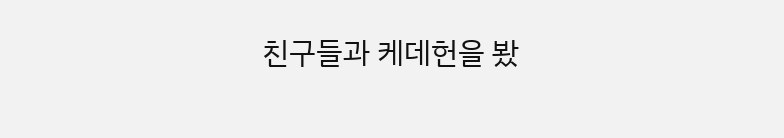친구들과 케데헌을 봤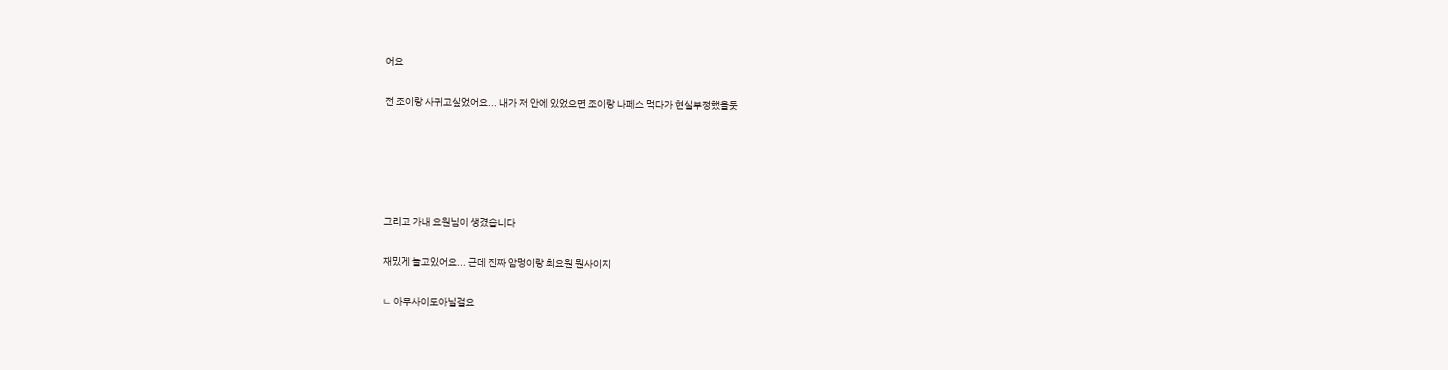어요

전 조이랑 사귀고싶었어요... 내가 저 안에 있었으면 조이랑 나페스 먹다가 현실부정했을듯





그리고 가내 요원님이 생겼습니다

재밌게 놀고있어요... 근데 진짜 암멍이랑 최요원 뭔사이지

ㄴ 아무사이도아닐걸요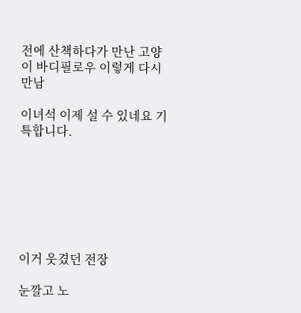전에 산책하다가 만난 고양이 바디필로우 이렇게 다시만남

이녀석 이제 설 수 있네요 기특합니다.







이거 웃겼던 전장

눈깔고 노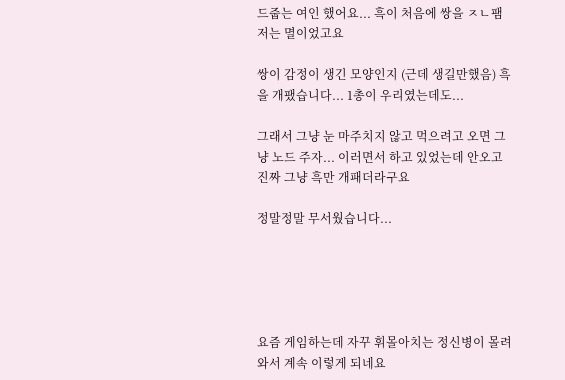드줍는 여인 했어요... 흑이 처음에 쌍을 ㅈㄴ팸 저는 멸이었고요

쌍이 감정이 생긴 모양인지 (근데 생길만했음) 흑을 개팼습니다... 1총이 우리였는데도...

그래서 그냥 눈 마주치지 않고 먹으려고 오면 그냥 노드 주자... 이러면서 하고 있었는데 안오고 진짜 그냥 흑만 개패더라구요

정말정말 무서웠습니다...





요즘 게임하는데 자꾸 휘몰아치는 정신병이 몰려와서 계속 이렇게 되네요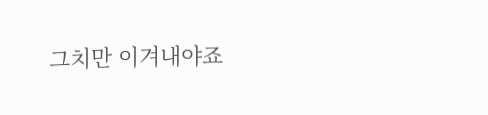그치만 이겨내야죠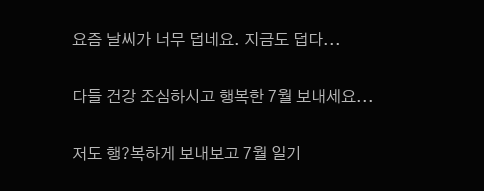요즘 날씨가 너무 덥네요. 지금도 덥다...

다들 건강 조심하시고 행복한 7월 보내세요...

저도 행?복하게 보내보고 7월 일기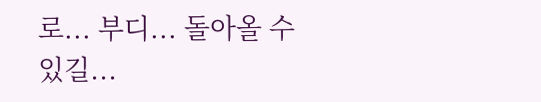로... 부디... 돌아올 수 있길...